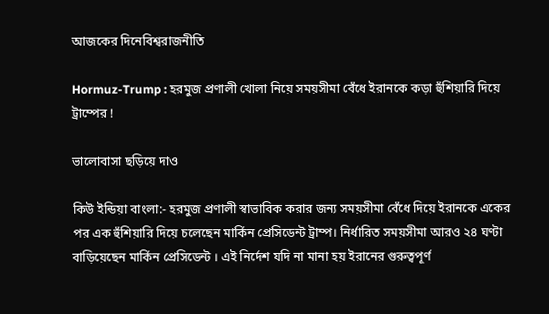আজকের দিনেবিশ্বরাজনীতি

Hormuz-Trump : হরমুজ প্রণালী খোলা নিয়ে সময়সীমা বেঁধে ইরানকে কড়া হুঁশিয়ারি দিয়ে ট্রাম্পের !

ভালোবাসা ছড়িয়ে দাও

কিউ ইন্ডিয়া বাংলা:- হরমুজ প্রণালী স্বাভাবিক করার জন্য সময়সীমা বেঁধে দিয়ে ইরানকে একের পর এক হুঁশিয়ারি দিয়ে চলেছেন মার্কিন প্রেসিডেন্ট ট্রাম্প। নির্ধারিত সময়সীমা আরও ২৪ ঘণ্টা বাড়িয়েছেন মার্কিন প্রেসিডেন্ট । এই নির্দেশ যদি না মানা হয় ইরানের গুরুত্বপূর্ণ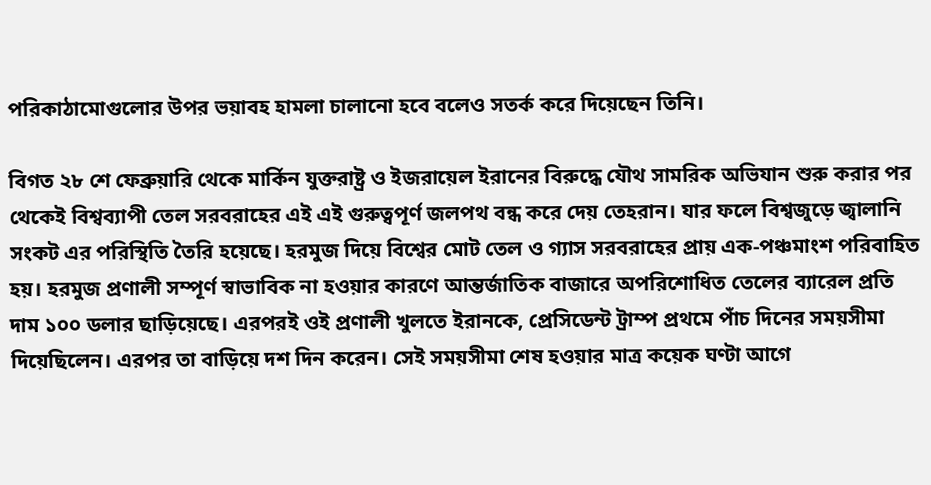পরিকাঠামোগুলোর উপর ভয়াবহ হামলা চালানো হবে বলেও সতর্ক করে দিয়েছেন তিনি।

বিগত ২৮ শে ফেব্রুয়ারি থেকে মার্কিন যুক্তরাষ্ট্র ও ইজরায়েল ইরানের বিরুদ্ধে যৌথ সামরিক অভিযান শুরু করার পর থেকেই বিশ্বব্যাপী তেল সরবরাহের এই এই গুরুত্বপূর্ণ জলপথ বন্ধ করে দেয় তেহরান। যার ফলে বিশ্বজুড়ে জ্বালানি সংকট এর পরিস্থিতি তৈরি হয়েছে। হরমুজ দিয়ে বিশ্বের মোট তেল ও গ্যাস সরবরাহের প্রায় এক-পঞ্চমাংশ পরিবাহিত হয়। হরমুজ প্রণালী সম্পূর্ণ স্বাভাবিক না হওয়ার কারণে আন্তর্জাতিক বাজারে অপরিশোধিত তেলের ব্যারেল প্রতি দাম ১০০ ডলার ছাড়িয়েছে। এরপরই ওই প্রণালী খুলতে ইরানকে, প্রেসিডেন্ট ট্রাম্প প্রথমে পাঁচ দিনের সময়সীমা দিয়েছিলেন। এরপর তা বাড়িয়ে দশ দিন করেন। সেই সময়সীমা শেষ হওয়ার মাত্র কয়েক ঘণ্টা আগে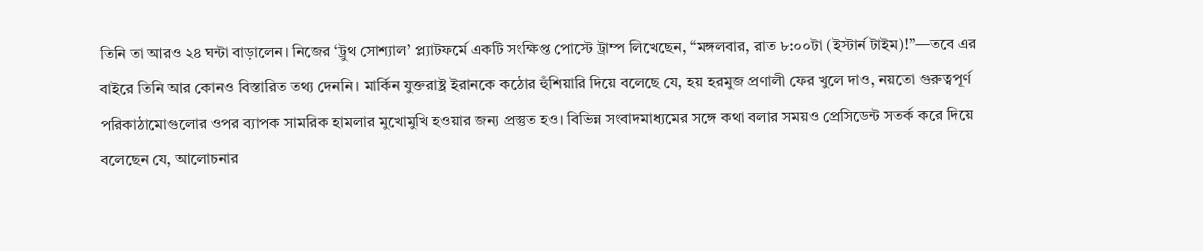তিনি তা আরও ২৪ ঘন্টা বাড়ালেন। নিজের ‘ট্রুথ সোশ্যাল’ প্ল্যাটফর্মে একটি সংক্ষিপ্ত পোস্টে ট্রাম্প লিখেছেন, “মঙ্গলবার, রাত ৮:০০টা (ইস্টার্ন টাইম)!”—তবে এর বাইরে তিনি আর কোনও বিস্তারিত তথ্য দেননি। মার্কিন যুক্তরাষ্ট্র ইরানকে কঠোর হুঁশিয়ারি দিয়ে বলেছে যে, হয় হরমুজ প্রণালী ফের খুলে দাও, নয়তো গুরুত্বপূর্ণ পরিকাঠামোগুলোর ওপর ব্যাপক সামরিক হামলার মুখোমুখি হওয়ার জন্য প্রস্তুত হও। বিভিন্ন সংবাদমাধ্যমের সঙ্গে কথা বলার সময়ও প্রেসিডেন্ট সতর্ক করে দিয়ে বলেছেন যে, আলোচনার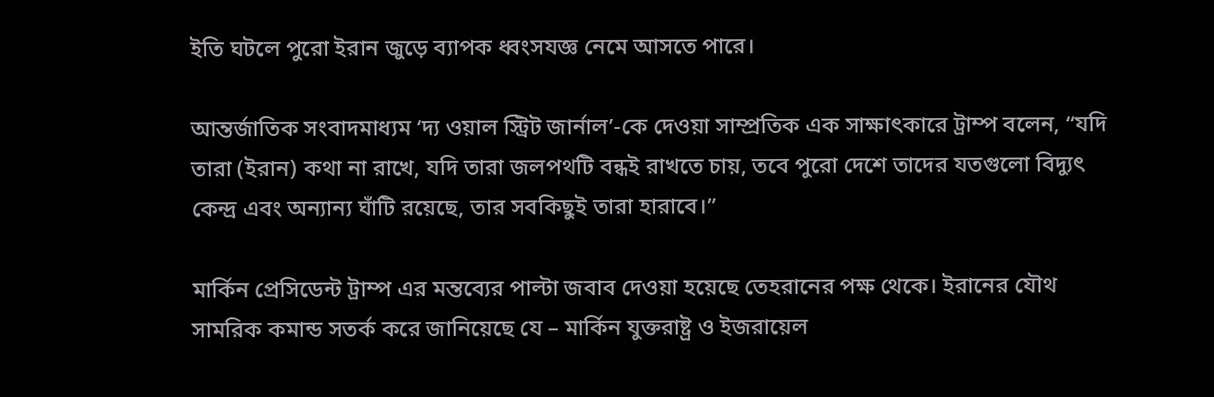ইতি ঘটলে পুরো ইরান জুড়ে ব্যাপক ধ্বংসযজ্ঞ নেমে আসতে পারে।

আন্তর্জাতিক সংবাদমাধ্যম ‘দ্য ওয়াল স্ট্রিট জার্নাল’-কে দেওয়া সাম্প্রতিক এক সাক্ষাৎকারে ট্রাম্প বলেন, “যদি তারা (ইরান) কথা না রাখে, যদি তারা জলপথটি বন্ধই রাখতে চায়, তবে পুরো দেশে তাদের যতগুলো বিদ্যুৎ কেন্দ্র এবং অন্যান্য ঘাঁটি রয়েছে, তার সবকিছুই তারা হারাবে।”

মার্কিন প্রেসিডেন্ট ট্রাম্প এর মন্তব্যের পাল্টা জবাব দেওয়া হয়েছে তেহরানের পক্ষ থেকে। ইরানের যৌথ সামরিক কমান্ড সতর্ক করে জানিয়েছে যে – মার্কিন যুক্তরাষ্ট্র ও ইজরায়েল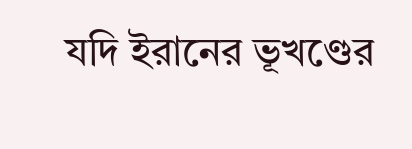যদি ইরানের ভূখণ্ডের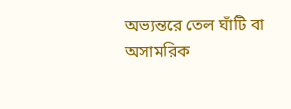অভ্যন্তরে তেল ঘাঁটি বা অসামরিক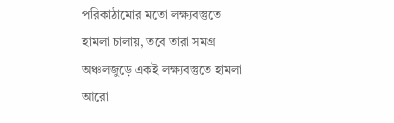পরিকাঠামোর মতো লক্ষ্যবস্তুতে হামলা চালায়, তবে তারা সমগ্র অঞ্চলজুড়ে একই লক্ষ্যবস্তুতে হামলা আরো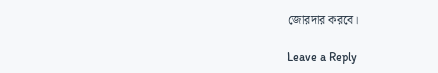জোরদার করবে।

Leave a Reply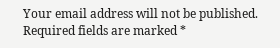Your email address will not be published. Required fields are marked *